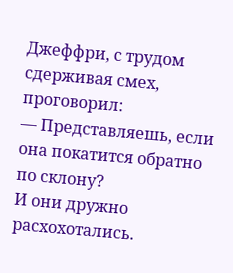Джеффри, с трудом сдерживая смех, проговорил:
— Представляешь, если она покатится обратно по склону?
И они дружно расхохотались.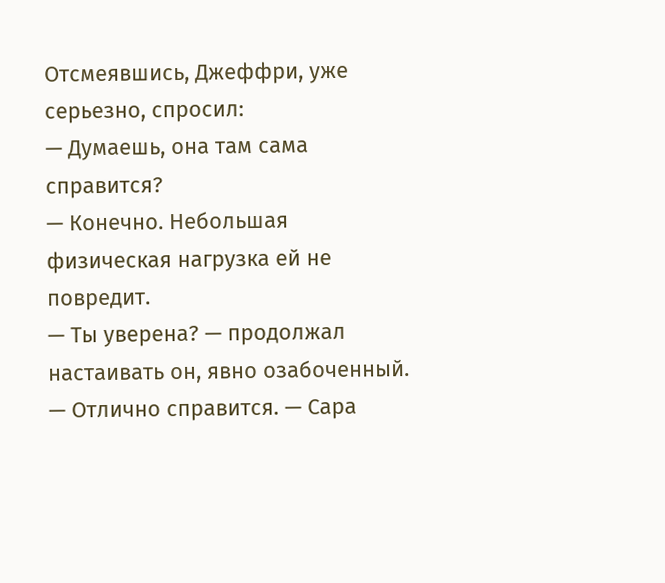Отсмеявшись, Джеффри, уже серьезно, спросил:
— Думаешь, она там сама справится?
— Конечно. Небольшая физическая нагрузка ей не повредит.
— Ты уверена? — продолжал настаивать он, явно озабоченный.
— Отлично справится. — Сара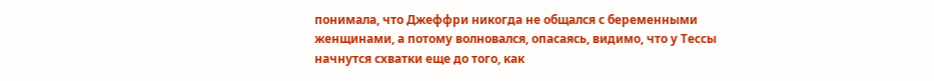понимала, что Джеффри никогда не общался с беременными женщинами, а потому волновался, опасаясь, видимо, что у Тессы начнутся схватки еще до того, как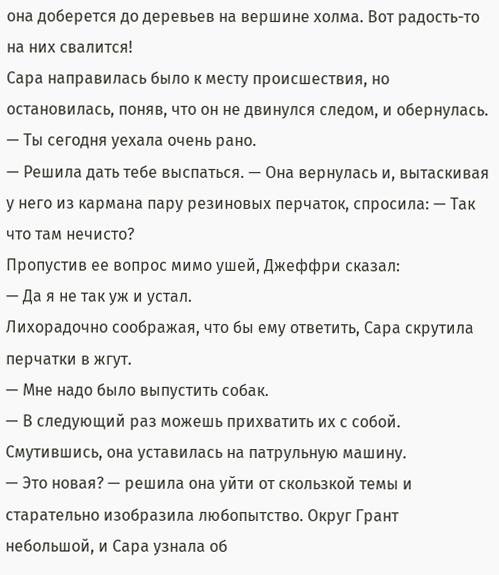она доберется до деревьев на вершине холма. Вот радость-то на них свалится!
Сара направилась было к месту происшествия, но остановилась, поняв, что он не двинулся следом, и обернулась.
— Ты сегодня уехала очень рано.
— Решила дать тебе выспаться. — Она вернулась и, вытаскивая у него из кармана пару резиновых перчаток, спросила: — Так что там нечисто?
Пропустив ее вопрос мимо ушей, Джеффри сказал:
— Да я не так уж и устал.
Лихорадочно соображая, что бы ему ответить, Сара скрутила перчатки в жгут.
— Мне надо было выпустить собак.
— В следующий раз можешь прихватить их с собой.
Смутившись, она уставилась на патрульную машину.
— Это новая? — решила она уйти от скользкой темы и старательно изобразила любопытство. Округ Грант небольшой, и Сара узнала об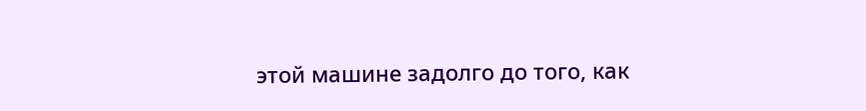этой машине задолго до того, как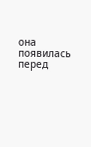она появилась перед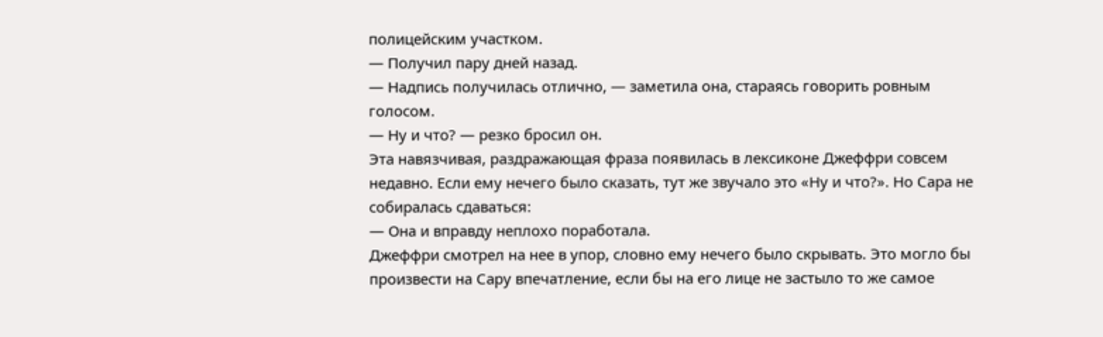полицейским участком.
— Получил пару дней назад.
— Надпись получилась отлично, — заметила она, стараясь говорить ровным голосом.
— Ну и что? — резко бросил он.
Эта навязчивая, раздражающая фраза появилась в лексиконе Джеффри совсем недавно. Если ему нечего было сказать, тут же звучало это «Ну и что?». Но Сара не собиралась сдаваться:
— Она и вправду неплохо поработала.
Джеффри смотрел на нее в упор, словно ему нечего было скрывать. Это могло бы произвести на Сару впечатление, если бы на его лице не застыло то же самое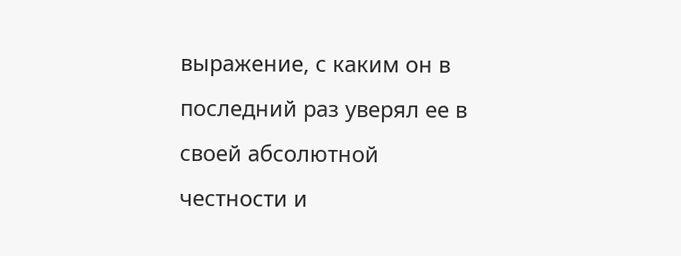выражение, с каким он в последний раз уверял ее в своей абсолютной честности и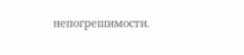непогрешимости.